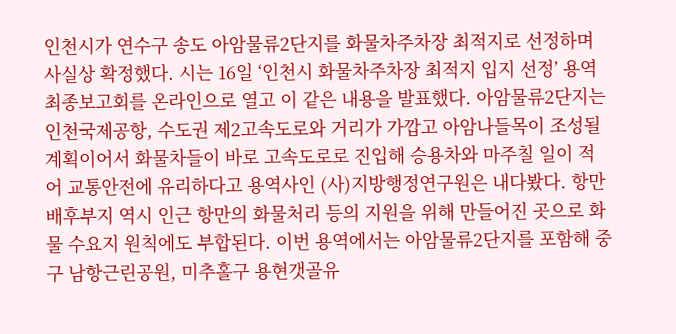인천시가 연수구 송도 아암물류2단지를 화물차주차장 최적지로 선정하며 사실상 확정했다. 시는 16일 ‘인천시 화물차주차장 최적지 입지 선정’ 용역 최종보고회를 온라인으로 열고 이 같은 내용을 발표했다. 아암물류2단지는 인천국제공항, 수도권 제2고속도로와 거리가 가깝고 아암나들목이 조성될 계획이어서 화물차들이 바로 고속도로로 진입해 승용차와 마주칠 일이 적어 교통안전에 유리하다고 용역사인 (사)지방행정연구원은 내다봤다. 항만배후부지 역시 인근 항만의 화물처리 등의 지원을 위해 만들어진 곳으로 화물 수요지 원칙에도 부합된다. 이번 용역에서는 아암물류2단지를 포함해 중구 남항근린공원, 미추홀구 용현갯골유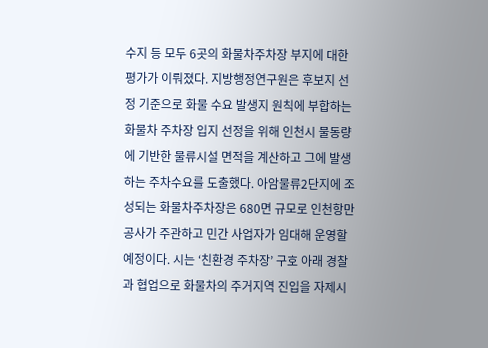수지 등 모두 6곳의 화물차주차장 부지에 대한 평가가 이뤄졌다. 지방행정연구원은 후보지 선정 기준으로 화물 수요 발생지 원칙에 부합하는 화물차 주차장 입지 선정을 위해 인천시 물동량에 기반한 물류시설 면적을 계산하고 그에 발생하는 주차수요를 도출했다. 아암물류2단지에 조성되는 화물차주차장은 680면 규모로 인천항만공사가 주관하고 민간 사업자가 임대해 운영할 예정이다. 시는 ‘친환경 주차장’ 구호 아래 경찰과 협업으로 화물차의 주거지역 진입을 자제시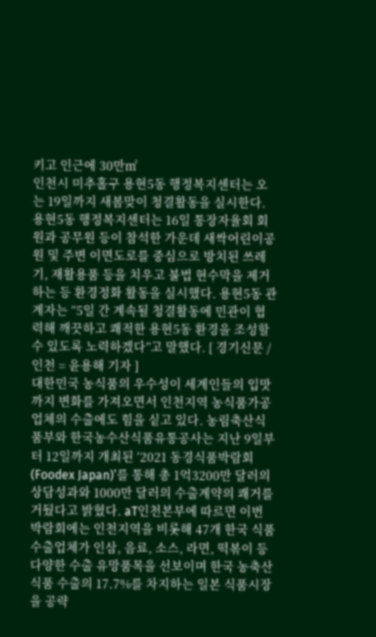키고 인근에 30만㎡
인천시 미추홀구 용현5동 행정복지센터는 오는 19일까지 새봄맞이 청결활동을 실시한다. 용현5동 행정복지센터는 16일 통장자율회 회원과 공무원 등이 참석한 가운데 새싹어린이공원 및 주변 이면도로를 중심으로 방치된 쓰레기, 재활용품 등을 치우고 불법 현수막을 제거하는 등 환경정화 활동을 실시했다. 용현5동 관계자는 “5일 간 계속될 청결활동에 민관이 협력해 깨끗하고 쾌적한 용현5동 환경을 조성할 수 있도록 노력하겠다”고 말했다. [ 경기신문 / 인천 = 윤용해 기자 ]
대한민국 농식품의 우수성이 세계인들의 입맛까지 변화를 가져오면서 인천지역 농식품가공업체의 수출에도 힘을 싵고 있다. 농림축산식품부와 한국농수산식품유통공사는 지난 9일부터 12일까지 개최된 ‘2021 동경식품박람회(Foodex Japan)’를 통해 총 1억3200만 달러의 상담성과와 1000만 달러의 수출계약의 쾌거를 거뒀다고 밝혔다. aT인천본부에 따르면 이번 박람회에는 인천지역을 비롯해 47개 한국 식품 수출업체가 인삼, 음료, 소스, 라면, 떡볶이 등 다양한 수출 유망품목을 선보이며 한국 농축산식품 수출의 17.7%를 차지하는 일본 식품시장을 공략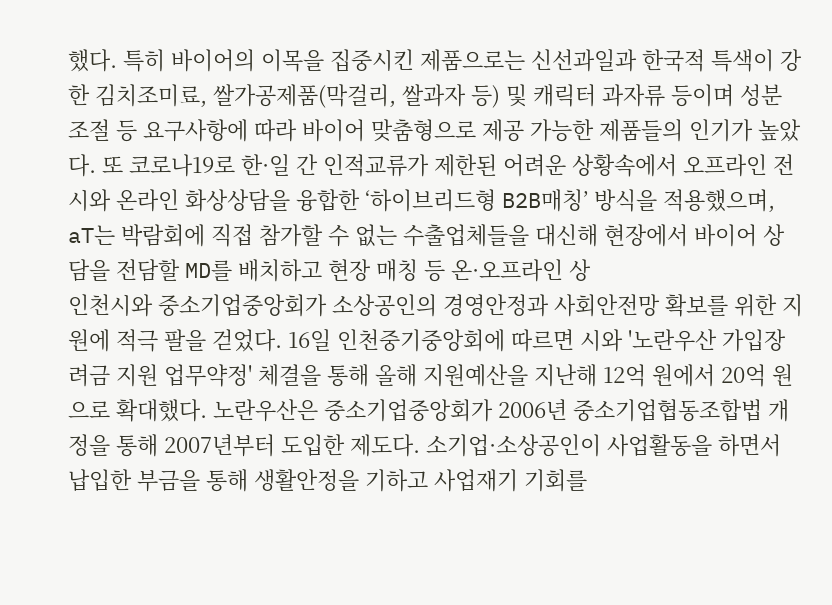했다. 특히 바이어의 이목을 집중시킨 제품으로는 신선과일과 한국적 특색이 강한 김치조미료, 쌀가공제품(막걸리, 쌀과자 등) 및 캐릭터 과자류 등이며 성분 조절 등 요구사항에 따라 바이어 맞춤형으로 제공 가능한 제품들의 인기가 높았다. 또 코로나19로 한·일 간 인적교류가 제한된 어려운 상황속에서 오프라인 전시와 온라인 화상상담을 융합한 ‘하이브리드형 B2B매칭’ 방식을 적용했으며, aT는 박람회에 직접 참가할 수 없는 수출업체들을 대신해 현장에서 바이어 상담을 전담할 MD를 배치하고 현장 매칭 등 온·오프라인 상
인천시와 중소기업중앙회가 소상공인의 경영안정과 사회안전망 확보를 위한 지원에 적극 팔을 걷었다. 16일 인천중기중앙회에 따르면 시와 '노란우산 가입장려금 지원 업무약정' 체결을 통해 올해 지원예산을 지난해 12억 원에서 20억 원으로 확대했다. 노란우산은 중소기업중앙회가 2006년 중소기업협동조합법 개정을 통해 2007년부터 도입한 제도다. 소기업·소상공인이 사업활동을 하면서 납입한 부금을 통해 생활안정을 기하고 사업재기 기회를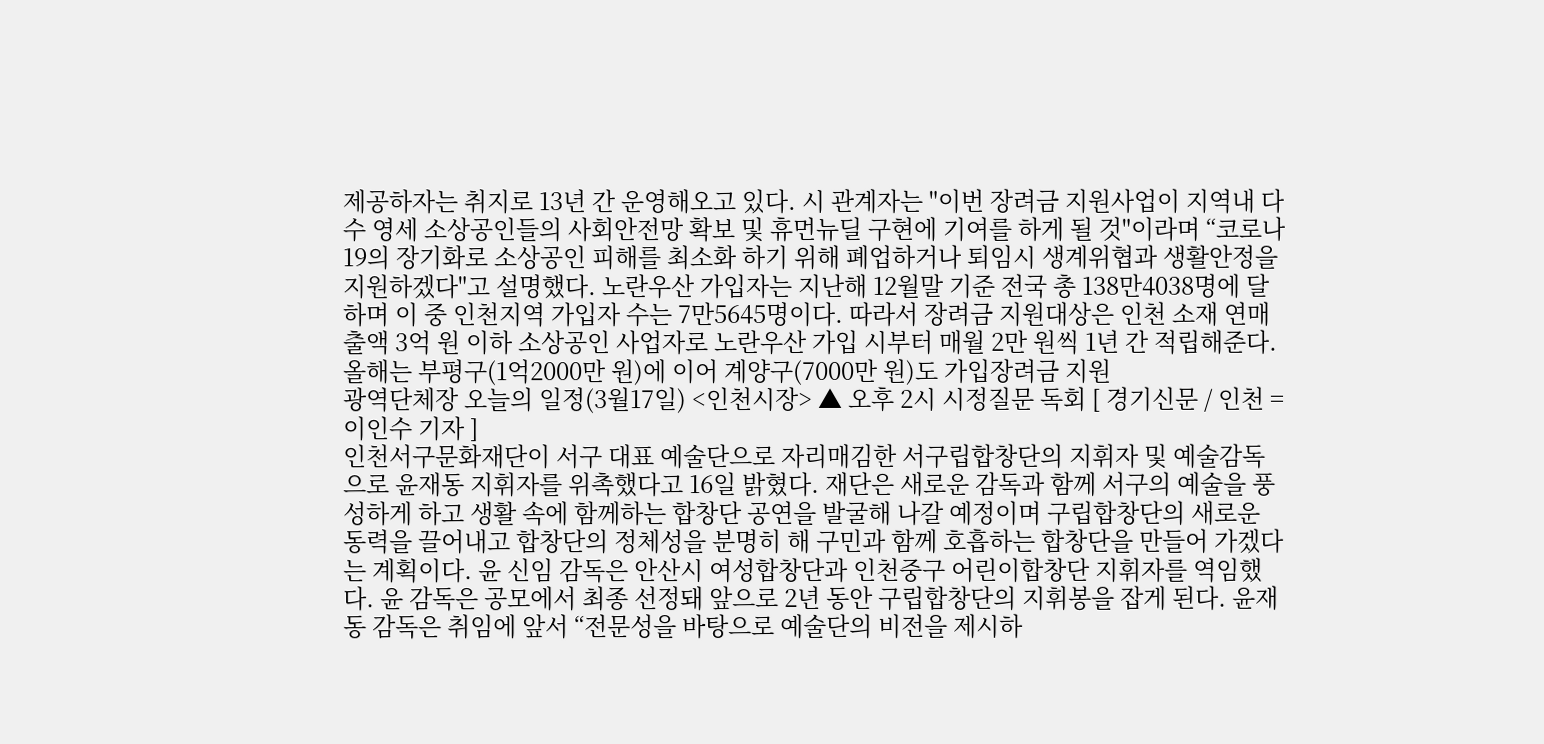제공하자는 취지로 13년 간 운영해오고 있다. 시 관계자는 "이번 장려금 지원사업이 지역내 다수 영세 소상공인들의 사회안전망 확보 및 휴먼뉴딜 구현에 기여를 하게 될 것"이라며 “코로나 19의 장기화로 소상공인 피해를 최소화 하기 위해 폐업하거나 퇴임시 생계위협과 생활안정을 지원하겠다"고 설명했다. 노란우산 가입자는 지난해 12월말 기준 전국 총 138만4038명에 달하며 이 중 인천지역 가입자 수는 7만5645명이다. 따라서 장려금 지원대상은 인천 소재 연매출액 3억 원 이하 소상공인 사업자로 노란우산 가입 시부터 매월 2만 원씩 1년 간 적립해준다. 올해는 부평구(1억2000만 원)에 이어 계양구(7000만 원)도 가입장려금 지원
광역단체장 오늘의 일정(3월17일) <인천시장> ▲ 오후 2시 시정질문 독회 [ 경기신문 / 인천 = 이인수 기자 ]
인천서구문화재단이 서구 대표 예술단으로 자리매김한 서구립합창단의 지휘자 및 예술감독으로 윤재동 지휘자를 위촉했다고 16일 밝혔다. 재단은 새로운 감독과 함께 서구의 예술을 풍성하게 하고 생활 속에 함께하는 합창단 공연을 발굴해 나갈 예정이며 구립합창단의 새로운 동력을 끌어내고 합창단의 정체성을 분명히 해 구민과 함께 호흡하는 합창단을 만들어 가겠다는 계획이다. 윤 신임 감독은 안산시 여성합창단과 인천중구 어린이합창단 지휘자를 역임했다. 윤 감독은 공모에서 최종 선정돼 앞으로 2년 동안 구립합창단의 지휘봉을 잡게 된다. 윤재동 감독은 취임에 앞서 “전문성을 바탕으로 예술단의 비전을 제시하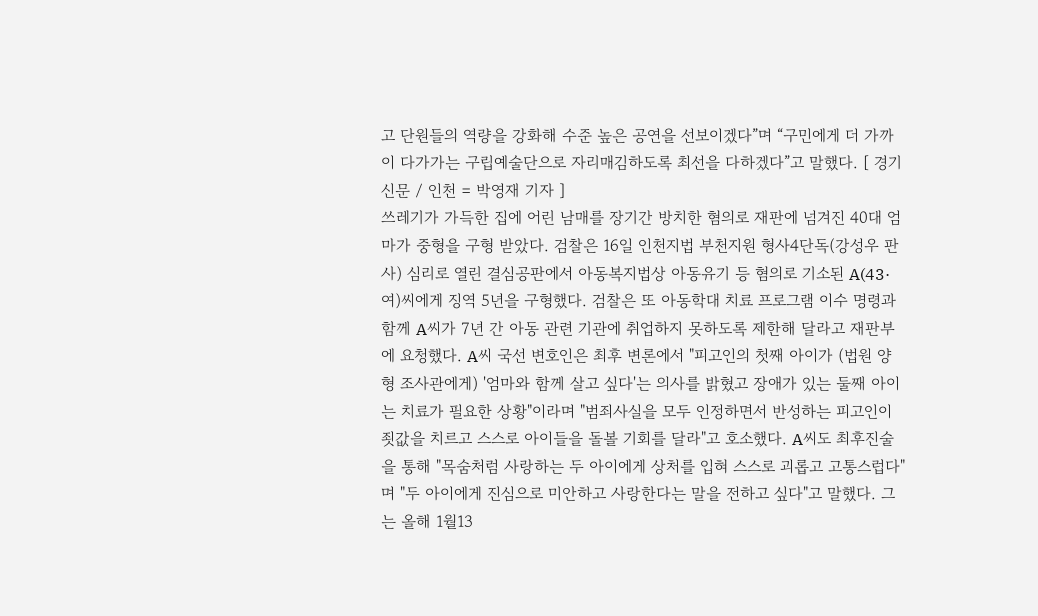고 단원들의 역량을 강화해 수준 높은 공연을 선보이겠다”며 “구민에게 더 가까이 다가가는 구립예술단으로 자리매김하도록 최선을 다하겠다”고 말했다. [ 경기신문 / 인천 = 박영재 기자 ]
쓰레기가 가득한 집에 어린 남매를 장기간 방치한 혐의로 재판에 넘겨진 40대 엄마가 중형을 구형 받았다. 검찰은 16일 인천지법 부천지원 형사4단독(강성우 판사) 심리로 열린 결심공판에서 아동복지법상 아동유기 등 혐의로 기소된 A(43·여)씨에게 징역 5년을 구형했다. 검찰은 또 아동학대 치료 프로그램 이수 명령과 함께 A씨가 7년 간 아동 관련 기관에 취업하지 못하도록 제한해 달라고 재판부에 요청했다. A씨 국선 변호인은 최후 변론에서 "피고인의 첫째 아이가 (법원 양형 조사관에게) '엄마와 함께 살고 싶다'는 의사를 밝혔고 장애가 있는 둘째 아이는 치료가 필요한 상황"이라며 "범죄사실을 모두 인정하면서 반성하는 피고인이 죗값을 치르고 스스로 아이들을 돌볼 기회를 달라"고 호소했다. A씨도 최후진술을 통해 "목숨처럼 사랑하는 두 아이에게 상처를 입혀 스스로 괴롭고 고통스럽다"며 "두 아이에게 진심으로 미안하고 사랑한다는 말을 전하고 싶다"고 말했다. 그는 올해 1월13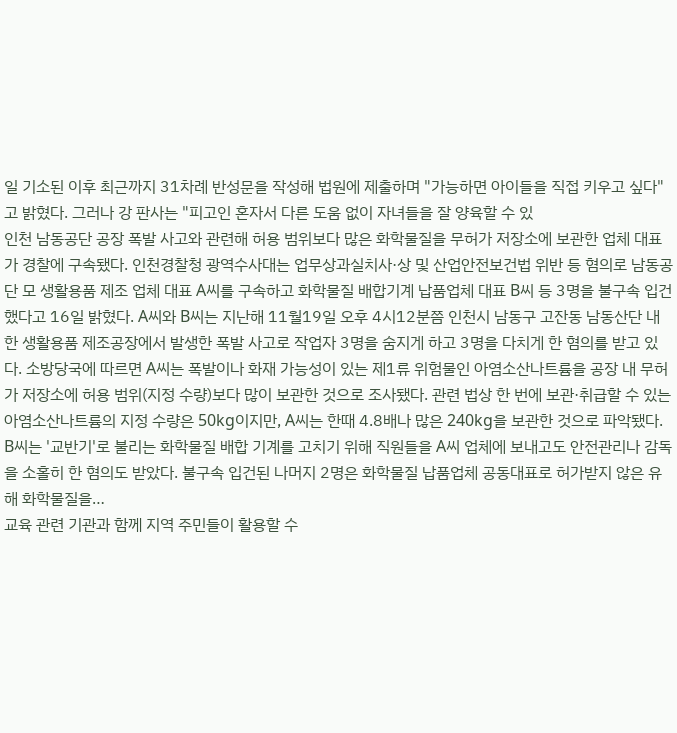일 기소된 이후 최근까지 31차례 반성문을 작성해 법원에 제출하며 "가능하면 아이들을 직접 키우고 싶다"고 밝혔다. 그러나 강 판사는 "피고인 혼자서 다른 도움 없이 자녀들을 잘 양육할 수 있
인천 남동공단 공장 폭발 사고와 관련해 허용 범위보다 많은 화학물질을 무허가 저장소에 보관한 업체 대표가 경찰에 구속됐다. 인천경찰청 광역수사대는 업무상과실치사·상 및 산업안전보건법 위반 등 혐의로 남동공단 모 생활용품 제조 업체 대표 A씨를 구속하고 화학물질 배합기계 납품업체 대표 B씨 등 3명을 불구속 입건했다고 16일 밝혔다. A씨와 B씨는 지난해 11월19일 오후 4시12분쯤 인천시 남동구 고잔동 남동산단 내 한 생활용품 제조공장에서 발생한 폭발 사고로 작업자 3명을 숨지게 하고 3명을 다치게 한 혐의를 받고 있다. 소방당국에 따르면 A씨는 폭발이나 화재 가능성이 있는 제1류 위험물인 아염소산나트륨을 공장 내 무허가 저장소에 허용 범위(지정 수량)보다 많이 보관한 것으로 조사됐다. 관련 법상 한 번에 보관·취급할 수 있는 아염소산나트륨의 지정 수량은 50kg이지만, A씨는 한때 4.8배나 많은 240kg을 보관한 것으로 파악됐다. B씨는 '교반기'로 불리는 화학물질 배합 기계를 고치기 위해 직원들을 A씨 업체에 보내고도 안전관리나 감독을 소홀히 한 혐의도 받았다. 불구속 입건된 나머지 2명은 화학물질 납품업체 공동대표로 허가받지 않은 유해 화학물질을…
교육 관련 기관과 함께 지역 주민들이 활용할 수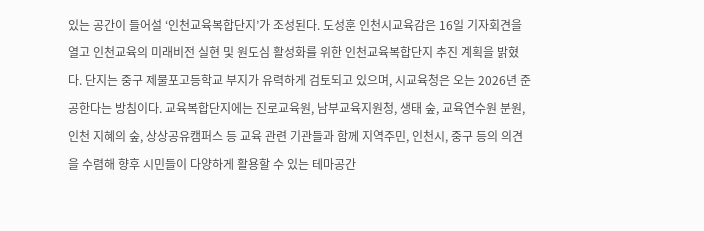있는 공간이 들어설 ‘인천교육복합단지’가 조성된다. 도성훈 인천시교육감은 16일 기자회견을 열고 인천교육의 미래비전 실현 및 원도심 활성화를 위한 인천교육복합단지 추진 계획을 밝혔다. 단지는 중구 제물포고등학교 부지가 유력하게 검토되고 있으며, 시교육청은 오는 2026년 준공한다는 방침이다. 교육복합단지에는 진로교육원, 남부교육지원청, 생태 숲, 교육연수원 분원, 인천 지혜의 숲, 상상공유캠퍼스 등 교육 관련 기관들과 함께 지역주민, 인천시, 중구 등의 의견을 수렴해 향후 시민들이 다양하게 활용할 수 있는 테마공간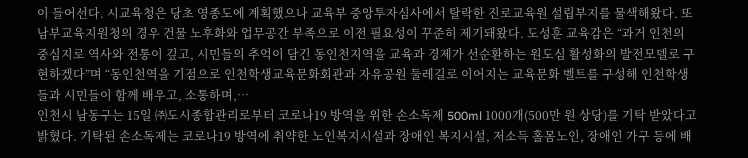이 들어선다. 시교육청은 당초 영종도에 계획했으나 교육부 중앙투자심사에서 탈락한 진로교육원 설립부지를 물색해왔다. 또 남부교육지원청의 경우 건물 노후화와 업무공간 부족으로 이전 필요성이 꾸준히 제기돼왔다. 도성훈 교육감은 “과거 인천의 중심지로 역사와 전통이 깊고, 시민들의 추억이 담긴 동인천지역을 교육과 경제가 선순환하는 원도심 활성화의 발전모델로 구현하겠다”며 “동인천역을 기점으로 인천학생교육문화회관과 자유공원 둘레길로 이어지는 교육문화 벨트를 구성해 인천학생들과 시민들이 함께 배우고, 소통하며,…
인천시 남동구는 15일 ㈜도시종합관리로부터 코로나19 방역을 위한 손소독제 500ml 1000개(500만 원 상당)를 기탁 받았다고 밝혔다. 기탁된 손소독제는 코로나19 방역에 취약한 노인복지시설과 장애인 복지시설, 저소득 홀몸노인, 장애인 가구 등에 배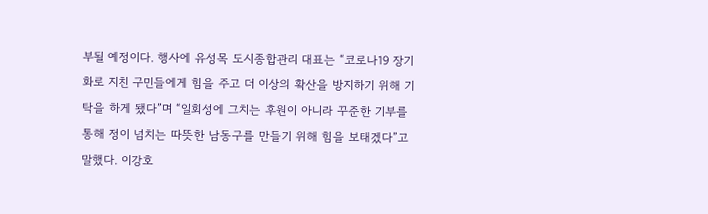부될 예정이다. 행사에 유성목 도시종합관리 대표는 “코로나19 장기화로 지친 구민들에게 힘을 주고 더 이상의 확산을 방지하기 위해 기탁을 하게 됐다”며 “일회성에 그치는 후원이 아니라 꾸준한 기부를 통해 정이 넘치는 따뜻한 남동구를 만들기 위해 힘을 보태겠다”고 말했다. 이강호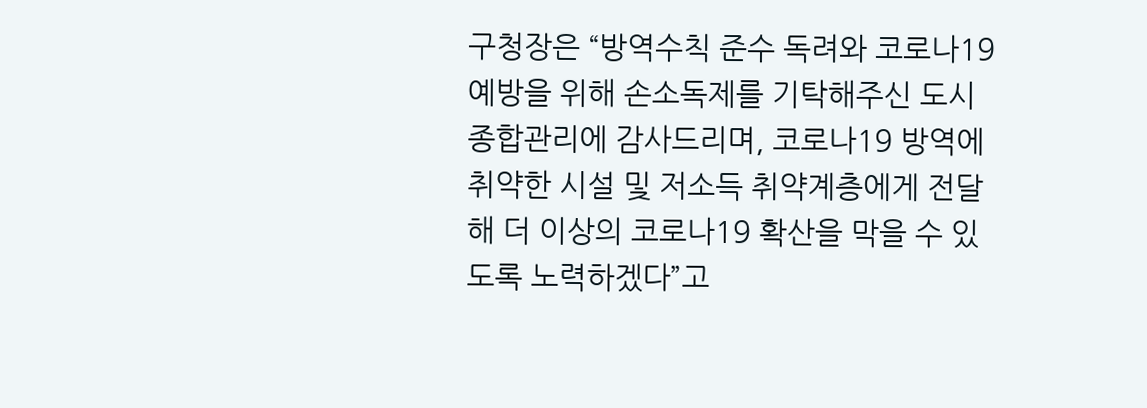구청장은 “방역수칙 준수 독려와 코로나19 예방을 위해 손소독제를 기탁해주신 도시종합관리에 감사드리며, 코로나19 방역에 취약한 시설 및 저소득 취약계층에게 전달해 더 이상의 코로나19 확산을 막을 수 있도록 노력하겠다”고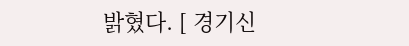밝혔다. [ 경기신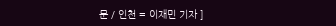문 / 인천 = 이재민 기자 ]